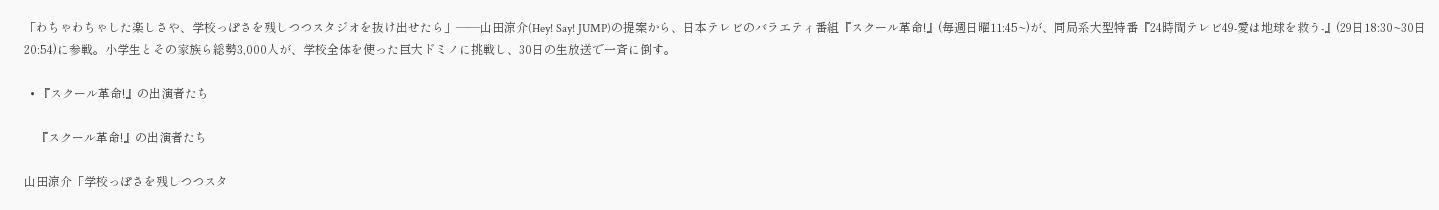「わちゃわちゃした楽しさや、学校っぽさを残しつつスタジオを抜け出せたら」――山田涼介(Hey! Say! JUMP)の提案から、日本テレビのバラエティ番組『スクール革命!』(毎週日曜11:45~)が、同局系大型特番『24時間テレビ49-愛は地球を救う-』(29日18:30~30日20:54)に参戦。小学生とその家族ら総勢3,000人が、学校全体を使った巨大ドミノに挑戦し、30日の生放送で一斉に倒す。

  • 『スクール革命!』の出演者たち

    『スクール革命!』の出演者たち

山田涼介「学校っぽさを残しつつスタ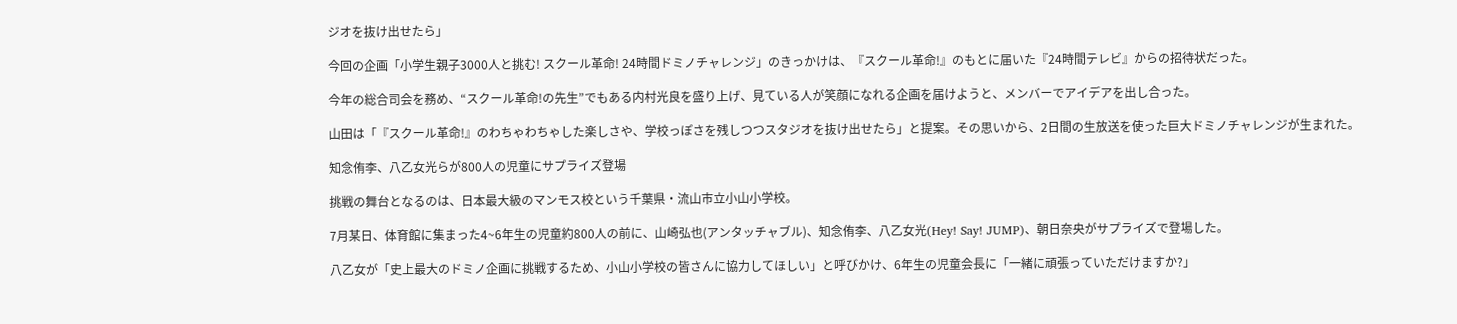ジオを抜け出せたら」

今回の企画「小学生親子3000人と挑む! スクール革命! 24時間ドミノチャレンジ」のきっかけは、『スクール革命!』のもとに届いた『24時間テレビ』からの招待状だった。

今年の総合司会を務め、“スクール革命!の先生”でもある内村光良を盛り上げ、見ている人が笑顔になれる企画を届けようと、メンバーでアイデアを出し合った。

山田は「『スクール革命!』のわちゃわちゃした楽しさや、学校っぽさを残しつつスタジオを抜け出せたら」と提案。その思いから、2日間の生放送を使った巨大ドミノチャレンジが生まれた。

知念侑李、八乙女光らが800人の児童にサプライズ登場

挑戦の舞台となるのは、日本最大級のマンモス校という千葉県・流山市立小山小学校。

7月某日、体育館に集まった4~6年生の児童約800人の前に、山崎弘也(アンタッチャブル)、知念侑李、八乙女光(Hey! Say! JUMP)、朝日奈央がサプライズで登場した。

八乙女が「史上最大のドミノ企画に挑戦するため、小山小学校の皆さんに協力してほしい」と呼びかけ、6年生の児童会長に「一緒に頑張っていただけますか?」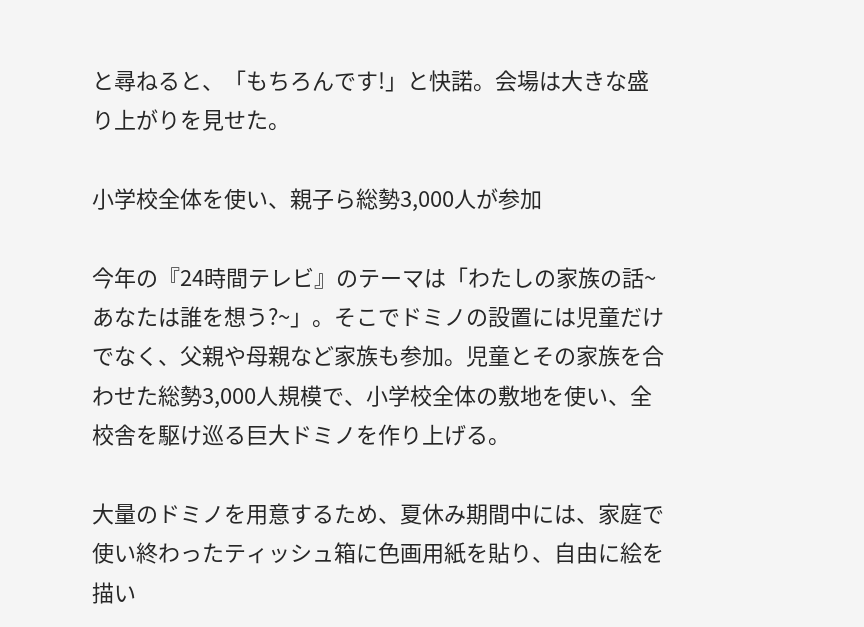と尋ねると、「もちろんです!」と快諾。会場は大きな盛り上がりを見せた。

小学校全体を使い、親子ら総勢3,000人が参加

今年の『24時間テレビ』のテーマは「わたしの家族の話~あなたは誰を想う?~」。そこでドミノの設置には児童だけでなく、父親や母親など家族も参加。児童とその家族を合わせた総勢3,000人規模で、小学校全体の敷地を使い、全校舎を駆け巡る巨大ドミノを作り上げる。

大量のドミノを用意するため、夏休み期間中には、家庭で使い終わったティッシュ箱に色画用紙を貼り、自由に絵を描い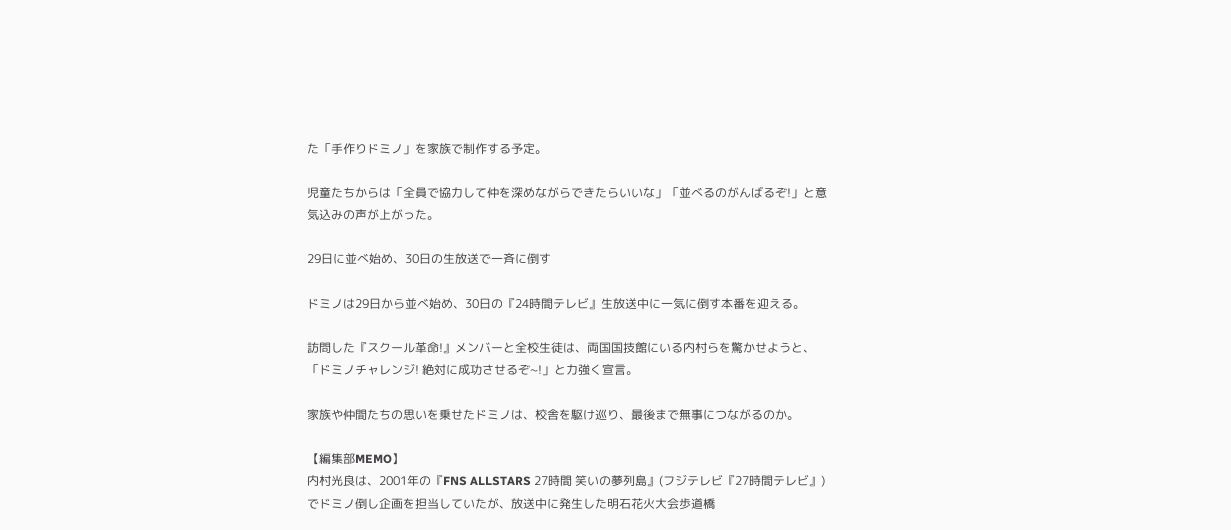た「手作りドミノ」を家族で制作する予定。

児童たちからは「全員で協力して仲を深めながらできたらいいな」「並べるのがんばるぞ!」と意気込みの声が上がった。

29日に並べ始め、30日の生放送で一斉に倒す

ドミノは29日から並べ始め、30日の『24時間テレビ』生放送中に一気に倒す本番を迎える。

訪問した『スクール革命!』メンバーと全校生徒は、両国国技館にいる内村らを驚かせようと、「ドミノチャレンジ! 絶対に成功させるぞ~!」と力強く宣言。

家族や仲間たちの思いを乗せたドミノは、校舎を駆け巡り、最後まで無事につながるのか。

【編集部MEMO】
内村光良は、2001年の『FNS ALLSTARS 27時間 笑いの夢列島』(フジテレビ『27時間テレビ』)でドミノ倒し企画を担当していたが、放送中に発生した明石花火大会歩道橋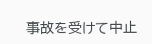事故を受けて中止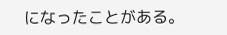になったことがある。